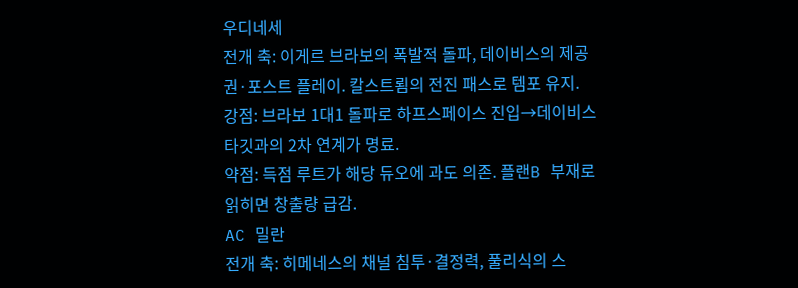우디네세
전개 축: 이게르 브라보의 폭발적 돌파, 데이비스의 제공권·포스트 플레이. 칼스트룀의 전진 패스로 템포 유지.
강점: 브라보 1대1 돌파로 하프스페이스 진입→데이비스 타깃과의 2차 연계가 명료.
약점: 득점 루트가 해당 듀오에 과도 의존. 플랜B 부재로 읽히면 창출량 급감.
AC 밀란
전개 축: 히메네스의 채널 침투·결정력, 풀리식의 스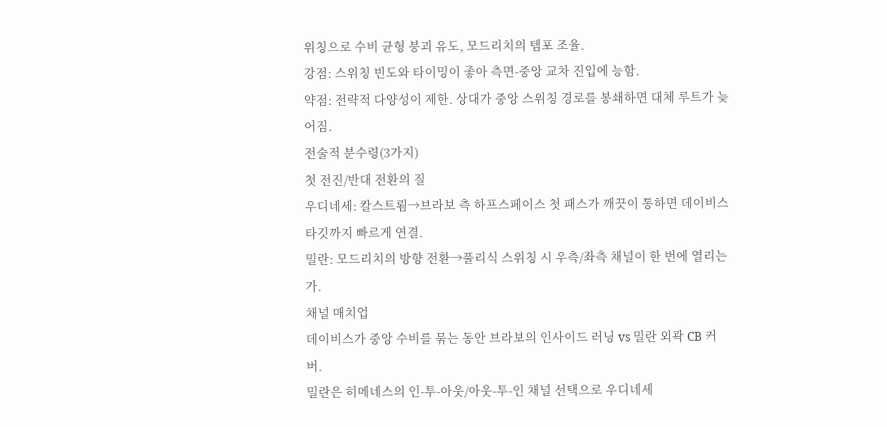위칭으로 수비 균형 붕괴 유도, 모드리치의 템포 조율.
강점: 스위칭 빈도와 타이밍이 좋아 측면-중앙 교차 진입에 능함.
약점: 전략적 다양성이 제한. 상대가 중앙 스위칭 경로를 봉쇄하면 대체 루트가 늦어짐.
전술적 분수령(3가지)
첫 전진/반대 전환의 질
우디네세: 칼스트룀→브라보 측 하프스페이스 첫 패스가 깨끗이 통하면 데이비스 타깃까지 빠르게 연결.
밀란: 모드리치의 방향 전환→풀리식 스위칭 시 우측/좌측 채널이 한 번에 열리는가.
채널 매치업
데이비스가 중앙 수비를 묶는 동안 브라보의 인사이드 러닝 vs 밀란 외곽 CB 커버.
밀란은 히메네스의 인-투-아웃/아웃-투-인 채널 선택으로 우디네세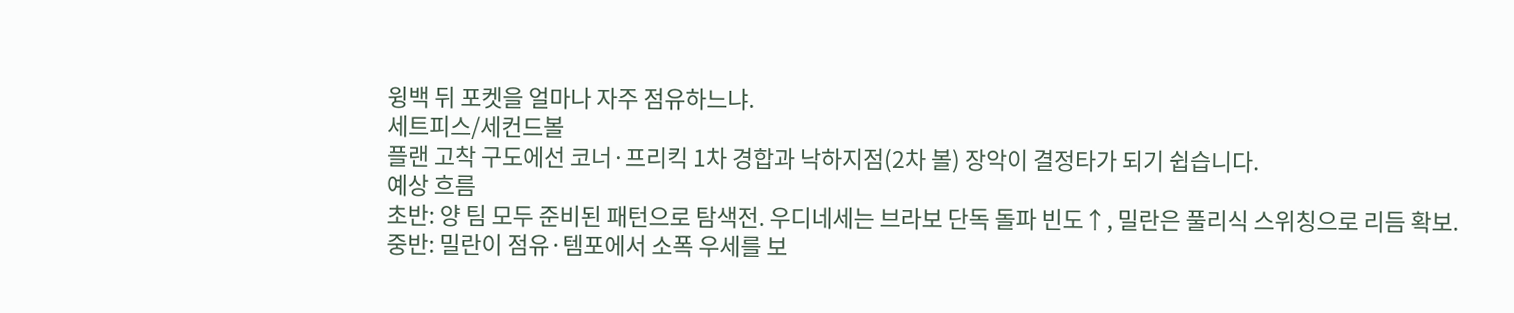윙백 뒤 포켓을 얼마나 자주 점유하느냐.
세트피스/세컨드볼
플랜 고착 구도에선 코너·프리킥 1차 경합과 낙하지점(2차 볼) 장악이 결정타가 되기 쉽습니다.
예상 흐름
초반: 양 팀 모두 준비된 패턴으로 탐색전. 우디네세는 브라보 단독 돌파 빈도↑, 밀란은 풀리식 스위칭으로 리듬 확보.
중반: 밀란이 점유·템포에서 소폭 우세를 보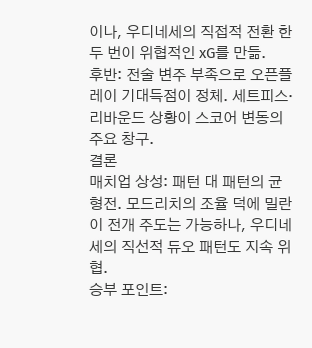이나, 우디네세의 직접적 전환 한두 번이 위협적인 xG를 만듦.
후반: 전술 변주 부족으로 오픈플레이 기대득점이 정체. 세트피스·리바운드 상황이 스코어 변동의 주요 창구.
결론
매치업 상성: 패턴 대 패턴의 균형전. 모드리치의 조율 덕에 밀란이 전개 주도는 가능하나, 우디네세의 직선적 듀오 패턴도 지속 위협.
승부 포인트: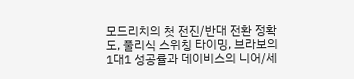모드리치의 첫 전진/반대 전환 정확도, 풀리식 스위칭 타이밍, 브라보의 1대1 성공률과 데이비스의 니어/세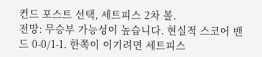컨드 포스트 선택, 세트피스 2차 볼.
전망: 무승부 가능성이 높습니다. 현실적 스코어 밴드 0-0/1-1. 한쪽이 이기려면 세트피스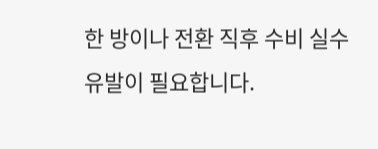한 방이나 전환 직후 수비 실수 유발이 필요합니다.